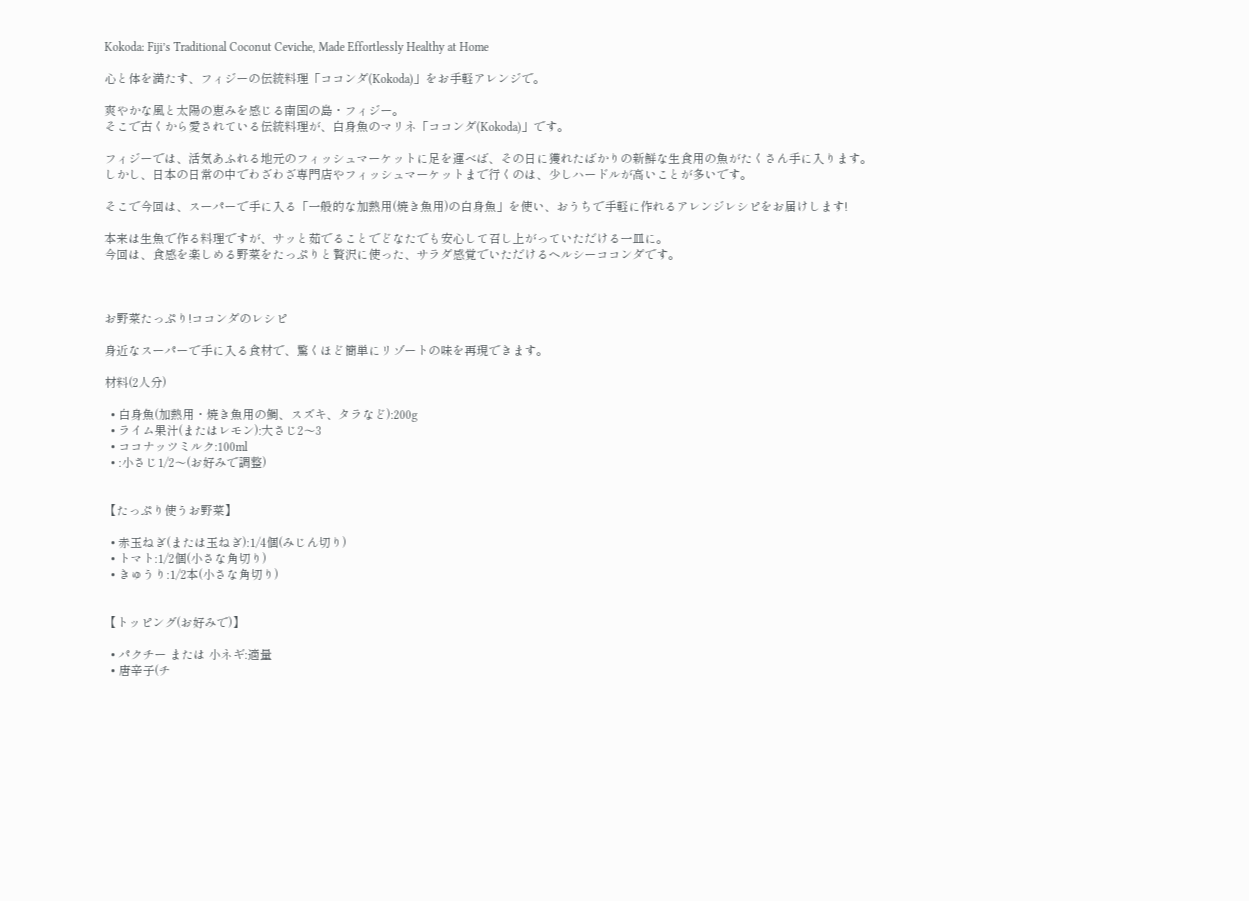Kokoda: Fiji’s Traditional Coconut Ceviche, Made Effortlessly Healthy at Home

心と体を満たす、フィジーの伝統料理「ココンダ(Kokoda)」をお手軽アレンジで。

爽やかな風と太陽の恵みを感じる南国の島・フィジー。
そこで古くから愛されている伝統料理が、白身魚のマリネ「ココンダ(Kokoda)」です。

フィジーでは、活気あふれる地元のフィッシュマーケットに足を運べば、その日に獲れたばかりの新鮮な生食用の魚がたくさん手に入ります。
しかし、日本の日常の中でわざわざ専門店やフィッシュマーケットまで行くのは、少しハードルが高いことが多いです。

そこで今回は、スーパーで手に入る「一般的な加熱用(焼き魚用)の白身魚」を使い、おうちで手軽に作れるアレンジレシピをお届けします!

本来は生魚で作る料理ですが、サッと茹でることでどなたでも安心して召し上がっていただける一皿に。
今回は、食感を楽しめる野菜をたっぷりと贅沢に使った、サラダ感覚でいただけるヘルシーココンダです。



お野菜たっぷり!ココンダのレシピ

身近なスーパーで手に入る食材で、驚くほど簡単にリゾートの味を再現できます。

材料(2人分)

  • 白身魚(加熱用・焼き魚用の鯛、スズキ、タラなど):200g
  • ライム果汁(またはレモン):大さじ2〜3
  • ココナッツミルク:100ml
  • :小さじ1/2〜(お好みで調整)


【たっぷり使うお野菜】

  • 赤玉ねぎ(または玉ねぎ):1/4個(みじん切り)
  • トマト:1/2個(小さな角切り)
  • きゅうり:1/2本(小さな角切り)


【トッピング(お好みで)】

  • パクチー または 小ネギ:適量
  • 唐辛子(チ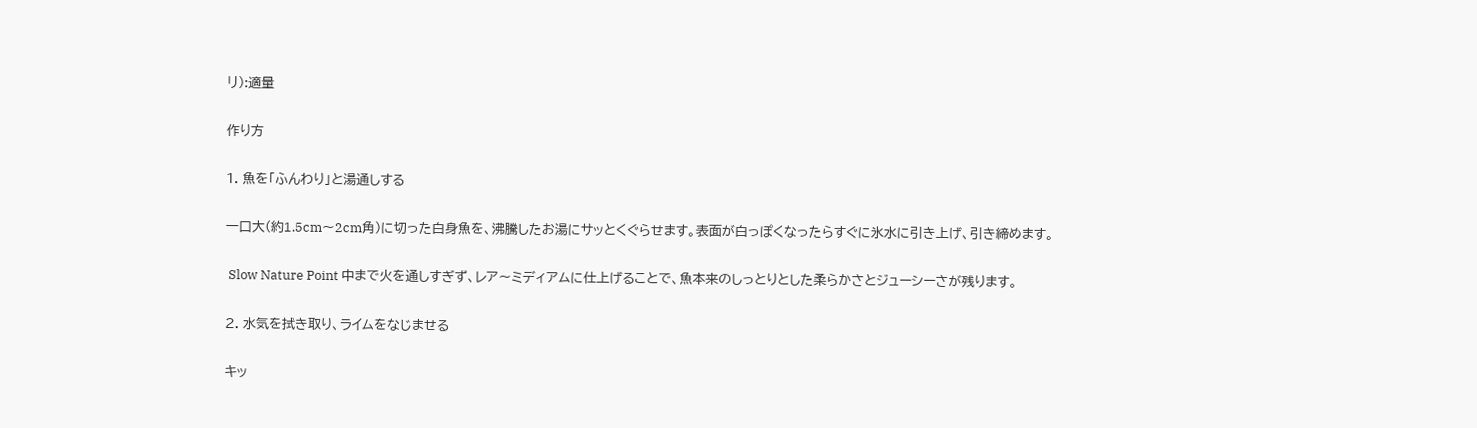リ):適量

作り方

1. 魚を「ふんわり」と湯通しする

一口大(約1.5cm〜2cm角)に切った白身魚を、沸騰したお湯にサッとくぐらせます。表面が白っぽくなったらすぐに氷水に引き上げ、引き締めます。

 Slow Nature Point 中まで火を通しすぎず、レア〜ミディアムに仕上げることで、魚本来のしっとりとした柔らかさとジューシーさが残ります。

2. 水気を拭き取り、ライムをなじませる

キッ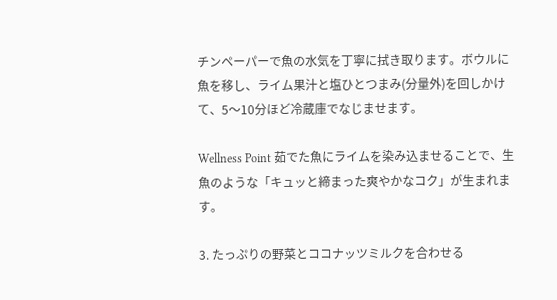チンペーパーで魚の水気を丁寧に拭き取ります。ボウルに魚を移し、ライム果汁と塩ひとつまみ(分量外)を回しかけて、5〜10分ほど冷蔵庫でなじませます。

Wellness Point 茹でた魚にライムを染み込ませることで、生魚のような「キュッと締まった爽やかなコク」が生まれます。

3. たっぷりの野菜とココナッツミルクを合わせる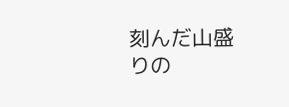刻んだ山盛りの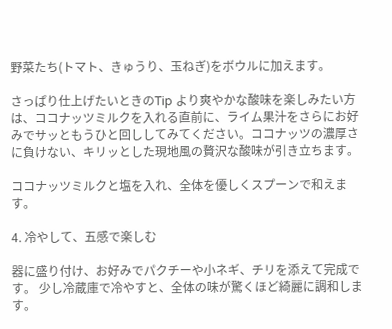野菜たち(トマト、きゅうり、玉ねぎ)をボウルに加えます。

さっぱり仕上げたいときのTip より爽やかな酸味を楽しみたい方は、ココナッツミルクを入れる直前に、ライム果汁をさらにお好みでサッともうひと回ししてみてください。ココナッツの濃厚さに負けない、キリッとした現地風の贅沢な酸味が引き立ちます。

ココナッツミルクと塩を入れ、全体を優しくスプーンで和えます。

4. 冷やして、五感で楽しむ

器に盛り付け、お好みでパクチーや小ネギ、チリを添えて完成です。 少し冷蔵庫で冷やすと、全体の味が驚くほど綺麗に調和します。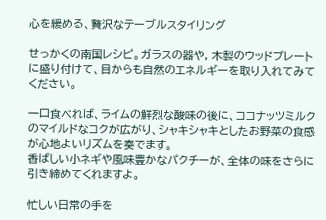心を緩める、贅沢なテーブルスタイリング

せっかくの南国レシピ。ガラスの器や, 木製のウッドプレートに盛り付けて、目からも自然のエネルギーを取り入れてみてください。

一口食べれば、ライムの鮮烈な酸味の後に、ココナッツミルクのマイルドなコクが広がり、シャキシャキとしたお野菜の食感が心地よいリズムを奏でます。
香ばしい小ネギや風味豊かなパクチーが、全体の味をさらに引き締めてくれますよ。

忙しい日常の手を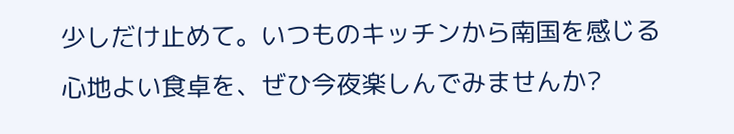少しだけ止めて。いつものキッチンから南国を感じる心地よい食卓を、ぜひ今夜楽しんでみませんか?